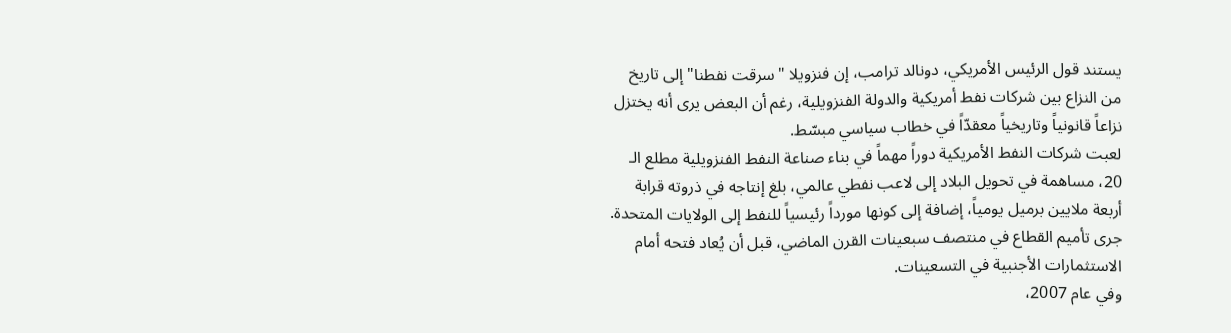يستند قول الرئيس الأمريكي، دونالد ترامب، إن فنزويلا "سرقت نفطنا" إلى تاريخ من النزاع بين شركات نفط أمريكية والدولة الفنزويلية، رغم أن البعض يرى أنه يختزل نزاعاً قانونياً وتاريخياً معقدّاً في خطاب سياسي مبسّط.
لعبت شركات النفط الأمريكية دوراً مهماً في بناء صناعة النفط الفنزويلية مطلع الـ 20، مساهمة في تحويل البلاد إلى لاعب نفطي عالمي، بلغ إنتاجه في ذروته قرابة أربعة ملايين برميل يومياً، إضافة إلى كونها مورداً رئيسياً للنفط إلى الولايات المتحدة.
جرى تأميم القطاع في منتصف سبعينات القرن الماضي، قبل أن يُعاد فتحه أمام الاستثمارات الأجنبية في التسعينات.
وفي عام 2007،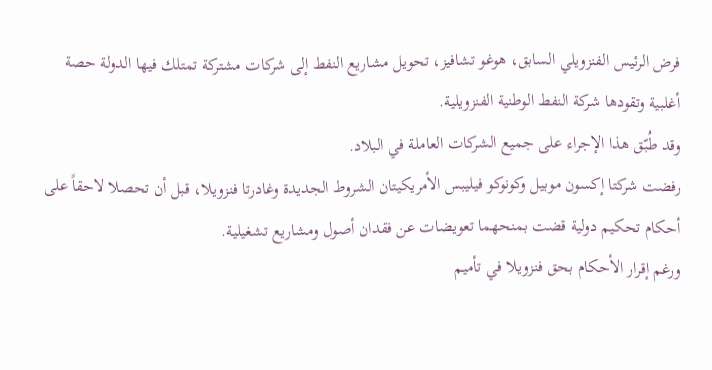فرض الرئيس الفنزويلي السابق، هوغو تشافيز، تحويل مشاريع النفط إلى شركات مشتركة تمتلك فيها الدولة حصة أغلبية وتقودها شركة النفط الوطنية الفنزويلية.
وقد طُبّق هذا الإجراء على جميع الشركات العاملة في البلاد.
رفضت شركتا إكسون موبيل وكونوكو فيليبس الأمريكيتان الشروط الجديدة وغادرتا فنزويلا، قبل أن تحصلا لاحقاً على أحكام تحكيم دولية قضت بمنحهما تعويضات عن فقدان أصول ومشاريع تشغيلية.
ورغم إقرار الأحكام بحق فنزويلا في تأميم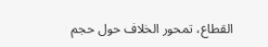القطاع، تمحور الخلاف حول حجم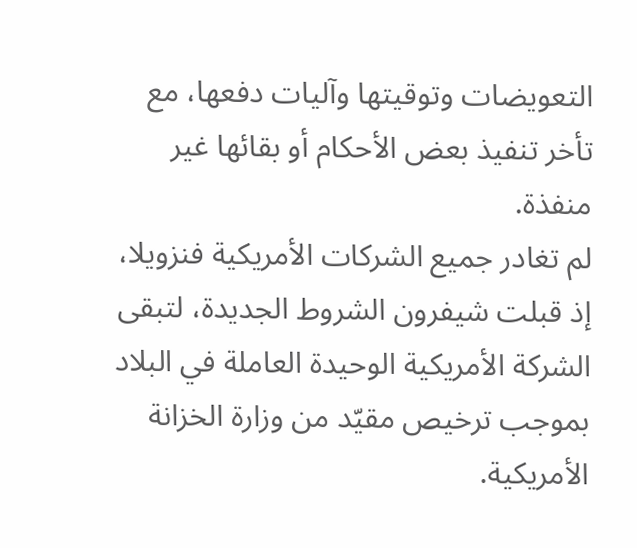التعويضات وتوقيتها وآليات دفعها، مع تأخر تنفيذ بعض الأحكام أو بقائها غير منفذة.
لم تغادر جميع الشركات الأمريكية فنزويلا، إذ قبلت شيفرون الشروط الجديدة، لتبقى الشركة الأمريكية الوحيدة العاملة في البلاد بموجب ترخيص مقيّد من وزارة الخزانة الأمريكية.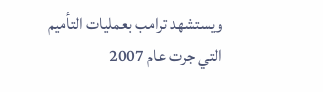ويستشهد ترامب بعمليات التأميم التي جرت عام 2007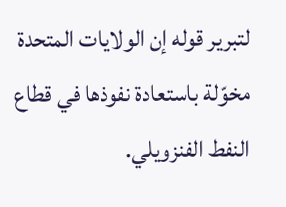لتبرير قوله إن الولايات المتحدة مخوّلة باستعادة نفوذها في قطاع النفط الفنزويلي.